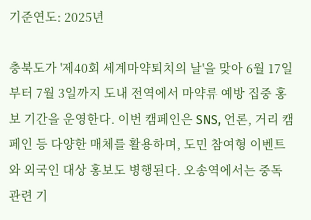기준연도: 2025년

충북도가 '제40회 세계마약퇴치의 날'을 맞아 6월 17일부터 7월 3일까지 도내 전역에서 마약류 예방 집중 홍보 기간을 운영한다. 이번 캠페인은 SNS, 언론, 거리 캠페인 등 다양한 매체를 활용하며, 도민 참여형 이벤트와 외국인 대상 홍보도 병행된다. 오송역에서는 중독 관련 기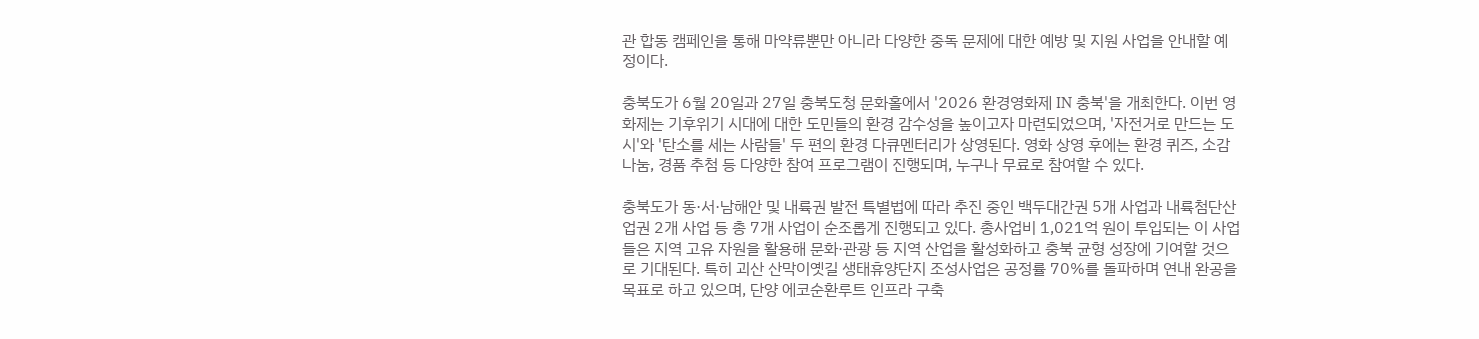관 합동 캠페인을 통해 마약류뿐만 아니라 다양한 중독 문제에 대한 예방 및 지원 사업을 안내할 예정이다.

충북도가 6월 20일과 27일 충북도청 문화홀에서 '2026 환경영화제 IN 충북'을 개최한다. 이번 영화제는 기후위기 시대에 대한 도민들의 환경 감수성을 높이고자 마련되었으며, '자전거로 만드는 도시'와 '탄소를 세는 사람들' 두 편의 환경 다큐멘터리가 상영된다. 영화 상영 후에는 환경 퀴즈, 소감 나눔, 경품 추첨 등 다양한 참여 프로그램이 진행되며, 누구나 무료로 참여할 수 있다.

충북도가 동·서·남해안 및 내륙권 발전 특별법에 따라 추진 중인 백두대간권 5개 사업과 내륙첨단산업권 2개 사업 등 총 7개 사업이 순조롭게 진행되고 있다. 총사업비 1,021억 원이 투입되는 이 사업들은 지역 고유 자원을 활용해 문화·관광 등 지역 산업을 활성화하고 충북 균형 성장에 기여할 것으로 기대된다. 특히 괴산 산막이옛길 생태휴양단지 조성사업은 공정률 70%를 돌파하며 연내 완공을 목표로 하고 있으며, 단양 에코순환루트 인프라 구축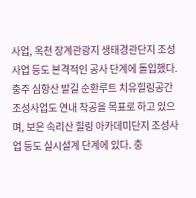사업, 옥천 장계관광지 생태경관단지 조성사업 등도 본격적인 공사 단계에 돌입했다. 충주 심항산 발길 순환루트 치유힐링공간 조성사업도 연내 착공을 목표로 하고 있으며, 보은 속리산 힐링 아카데미단지 조성사업 등도 실시설계 단계에 있다. 충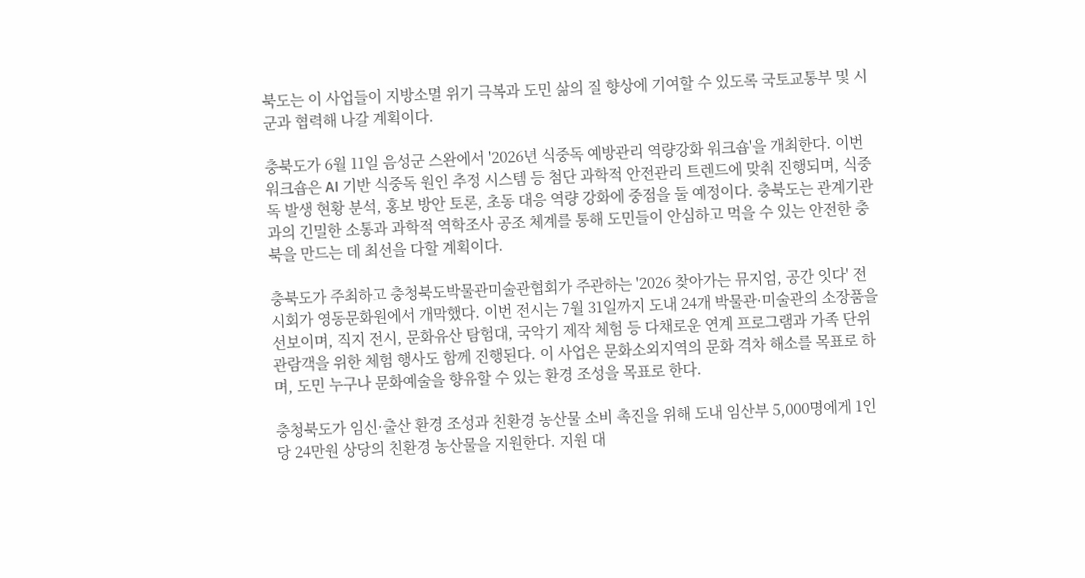북도는 이 사업들이 지방소멸 위기 극복과 도민 삶의 질 향상에 기여할 수 있도록 국토교통부 및 시군과 협력해 나갈 계획이다.

충북도가 6월 11일 음성군 스완에서 '2026년 식중독 예방관리 역량강화 워크숍'을 개최한다. 이번 워크숍은 AI 기반 식중독 원인 추정 시스템 등 첨단 과학적 안전관리 트렌드에 맞춰 진행되며, 식중독 발생 현황 분석, 홍보 방안 토론, 초동 대응 역량 강화에 중점을 둘 예정이다. 충북도는 관계기관과의 긴밀한 소통과 과학적 역학조사 공조 체계를 통해 도민들이 안심하고 먹을 수 있는 안전한 충북을 만드는 데 최선을 다할 계획이다.

충북도가 주최하고 충청북도박물관미술관협회가 주관하는 '2026 찾아가는 뮤지엄, 공간 잇다' 전시회가 영동문화원에서 개막했다. 이번 전시는 7월 31일까지 도내 24개 박물관·미술관의 소장품을 선보이며, 직지 전시, 문화유산 탐험대, 국악기 제작 체험 등 다채로운 연계 프로그램과 가족 단위 관람객을 위한 체험 행사도 함께 진행된다. 이 사업은 문화소외지역의 문화 격차 해소를 목표로 하며, 도민 누구나 문화예술을 향유할 수 있는 환경 조성을 목표로 한다.

충청북도가 임신·출산 환경 조성과 친환경 농산물 소비 촉진을 위해 도내 임산부 5,000명에게 1인당 24만원 상당의 친환경 농산물을 지원한다. 지원 대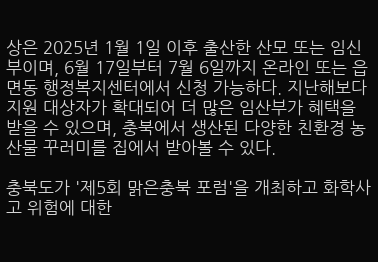상은 2025년 1월 1일 이후 출산한 산모 또는 임신부이며, 6월 17일부터 7월 6일까지 온라인 또는 읍면동 행정복지센터에서 신청 가능하다. 지난해보다 지원 대상자가 확대되어 더 많은 임산부가 혜택을 받을 수 있으며, 충북에서 생산된 다양한 친환경 농산물 꾸러미를 집에서 받아볼 수 있다.

충북도가 '제5회 맑은충북 포럼'을 개최하고 화학사고 위험에 대한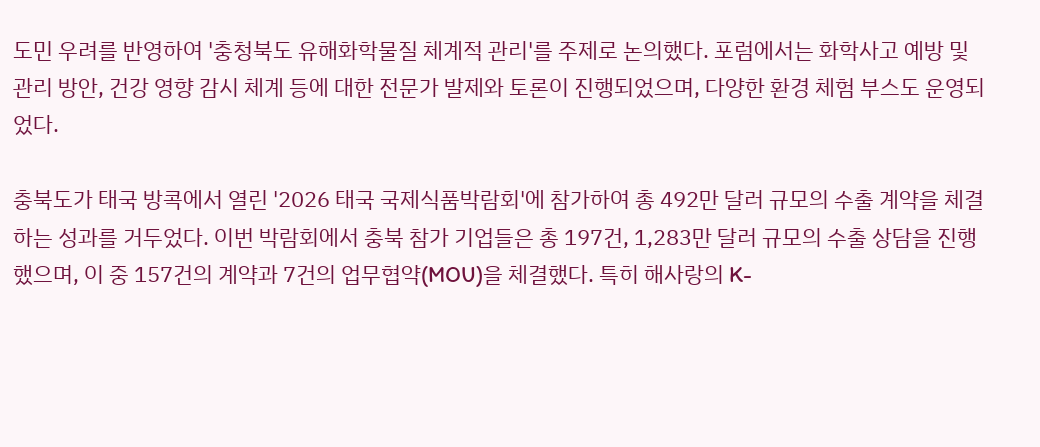도민 우려를 반영하여 '충청북도 유해화학물질 체계적 관리'를 주제로 논의했다. 포럼에서는 화학사고 예방 및 관리 방안, 건강 영향 감시 체계 등에 대한 전문가 발제와 토론이 진행되었으며, 다양한 환경 체험 부스도 운영되었다.

충북도가 태국 방콕에서 열린 '2026 태국 국제식품박람회'에 참가하여 총 492만 달러 규모의 수출 계약을 체결하는 성과를 거두었다. 이번 박람회에서 충북 참가 기업들은 총 197건, 1,283만 달러 규모의 수출 상담을 진행했으며, 이 중 157건의 계약과 7건의 업무협약(MOU)을 체결했다. 특히 해사랑의 K-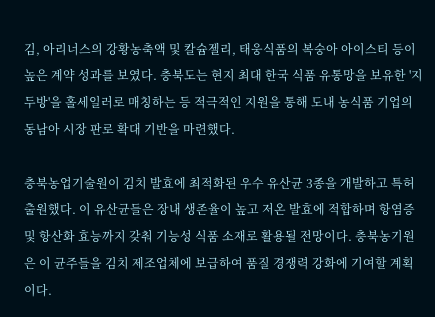김, 아리너스의 강황농축액 및 칼슘젤리, 태웅식품의 복숭아 아이스티 등이 높은 계약 성과를 보였다. 충북도는 현지 최대 한국 식품 유통망을 보유한 '지두방'을 홀세일러로 매칭하는 등 적극적인 지원을 통해 도내 농식품 기업의 동남아 시장 판로 확대 기반을 마련했다.

충북농업기술원이 김치 발효에 최적화된 우수 유산균 3종을 개발하고 특허 출원했다. 이 유산균들은 장내 생존율이 높고 저온 발효에 적합하며 항염증 및 항산화 효능까지 갖춰 기능성 식품 소재로 활용될 전망이다. 충북농기원은 이 균주들을 김치 제조업체에 보급하여 품질 경쟁력 강화에 기여할 계획이다.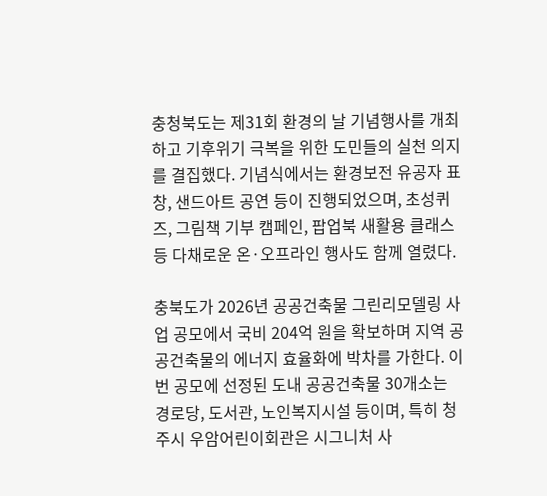충청북도는 제31회 환경의 날 기념행사를 개최하고 기후위기 극복을 위한 도민들의 실천 의지를 결집했다. 기념식에서는 환경보전 유공자 표창, 샌드아트 공연 등이 진행되었으며, 초성퀴즈, 그림책 기부 캠페인, 팝업북 새활용 클래스 등 다채로운 온·오프라인 행사도 함께 열렸다.

충북도가 2026년 공공건축물 그린리모델링 사업 공모에서 국비 204억 원을 확보하며 지역 공공건축물의 에너지 효율화에 박차를 가한다. 이번 공모에 선정된 도내 공공건축물 30개소는 경로당, 도서관, 노인복지시설 등이며, 특히 청주시 우암어린이회관은 시그니처 사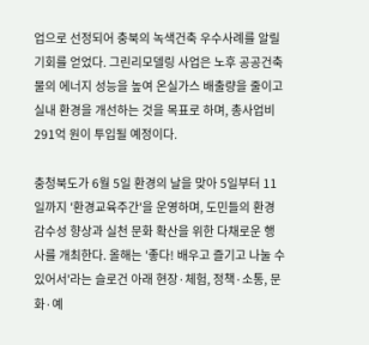업으로 선정되어 충북의 녹색건축 우수사례를 알릴 기회를 얻었다. 그린리모델링 사업은 노후 공공건축물의 에너지 성능을 높여 온실가스 배출량을 줄이고 실내 환경을 개선하는 것을 목표로 하며, 총사업비 291억 원이 투입될 예정이다.

충청북도가 6월 5일 환경의 날을 맞아 5일부터 11일까지 '환경교육주간'을 운영하며, 도민들의 환경 감수성 향상과 실천 문화 확산을 위한 다채로운 행사를 개최한다. 올해는 '좋다! 배우고 즐기고 나눌 수 있어서'라는 슬로건 아래 현장·체험, 정책·소통, 문화·예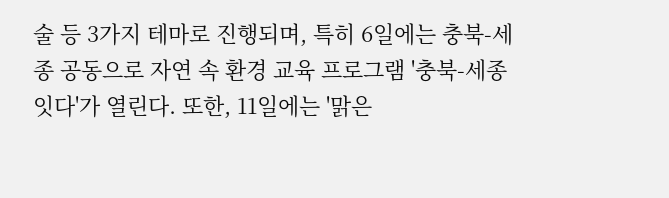술 등 3가지 테마로 진행되며, 특히 6일에는 충북-세종 공동으로 자연 속 환경 교육 프로그램 '충북-세종 잇다'가 열린다. 또한, 11일에는 '맑은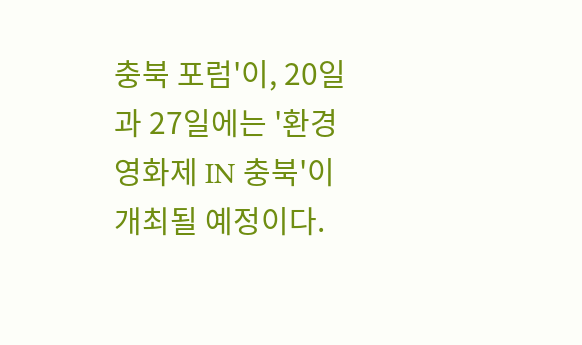충북 포럼'이, 20일과 27일에는 '환경영화제 IN 충북'이 개최될 예정이다.